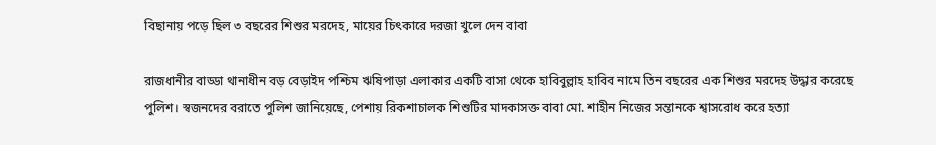বিছানায় পড়ে ছিল ৩ বছরের শিশুর মরদেহ, মায়ের চিৎকারে দরজা খুলে দেন বাবা

রাজধানীর বাড্ডা থানাধীন বড় বেড়াইদ পশ্চিম ঋষিপাড়া এলাকার একটি বাসা থেকে হাবিবুল্লাহ হাবিব নামে তিন বছরের এক শিশুর মরদেহ উদ্ধার করেছে পুলিশ। স্বজনদের বরাতে পুলিশ জানিয়েছে, পেশায় রিকশাচালক শিশুটির মাদকাসক্ত বাবা মো. শাহীন নিজের সন্তানকে শ্বাসরোধ করে হত্যা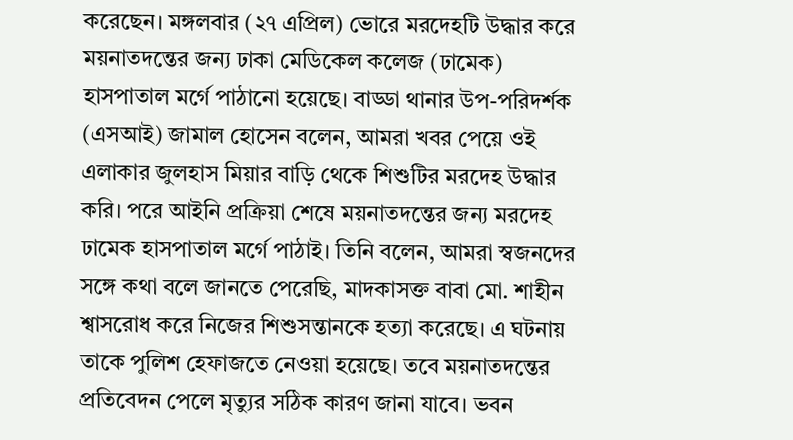করেছেন। মঙ্গলবার (২৭ এপ্রিল) ভোরে মরদেহটি উদ্ধার করে ময়নাতদন্তের জন্য ঢাকা মেডিকেল কলেজ (ঢামেক) হাসপাতাল মর্গে পাঠানো হয়েছে। বাড্ডা থানার উপ-পরিদর্শক (এসআই) জামাল হোসেন বলেন, আমরা খবর পেয়ে ওই এলাকার জুলহাস মিয়ার বাড়ি থেকে শিশুটির মরদেহ উদ্ধার করি। পরে আইনি প্রক্রিয়া শেষে ময়নাতদন্তের জন্য মরদেহ ঢামেক হাসপাতাল মর্গে পাঠাই। তিনি বলেন, আমরা স্বজনদের সঙ্গে কথা বলে জানতে পেরেছি, মাদকাসক্ত বাবা মো. শাহীন শ্বাসরোধ করে নিজের শিশুসন্তানকে হত্যা করেছে। এ ঘটনায় তাকে পুলিশ হেফাজতে নেওয়া হয়েছে। তবে ময়নাতদন্তের প্রতিবেদন পেলে মৃত্যুর সঠিক কারণ জানা যাবে। ভবন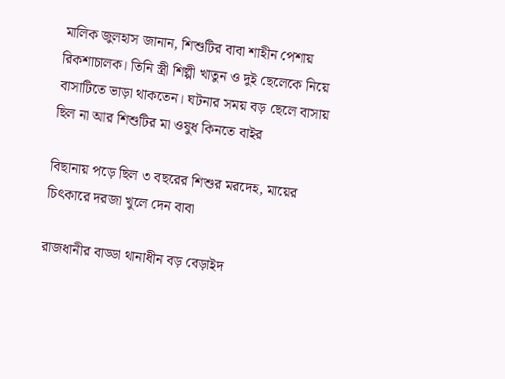মালিক জুলহাস জানান, শিশুটির বাবা শাহীন পেশায় রিকশাচালক। তিনি স্ত্রী শিল্পী খাতুন ও দুই ছেলেকে নিয়ে বাসাটিতে ভাড়া থাকতেন। ঘটনার সময় বড় ছেলে বাসায় ছিল না আর শিশুটির মা ওষুধ কিনতে বাইর

বিছানায় পড়ে ছিল ৩ বছরের শিশুর মরদেহ, মায়ের চিৎকারে দরজা খুলে দেন বাবা

রাজধানীর বাড্ডা থানাধীন বড় বেড়াইদ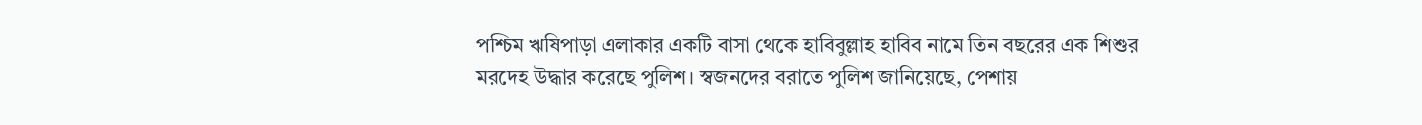পশ্চিম ঋষিপাড়া এলাকার একটি বাসা থেকে হাবিবুল্লাহ হাবিব নামে তিন বছরের এক শিশুর মরদেহ উদ্ধার করেছে পুলিশ। স্বজনদের বরাতে পুলিশ জানিয়েছে, পেশায়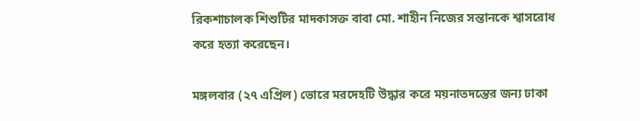রিকশাচালক শিশুটির মাদকাসক্ত বাবা মো. শাহীন নিজের সন্তানকে শ্বাসরোধ করে হত্যা করেছেন।

মঙ্গলবার (২৭ এপ্রিল) ভোরে মরদেহটি উদ্ধার করে ময়নাতদন্তের জন্য ঢাকা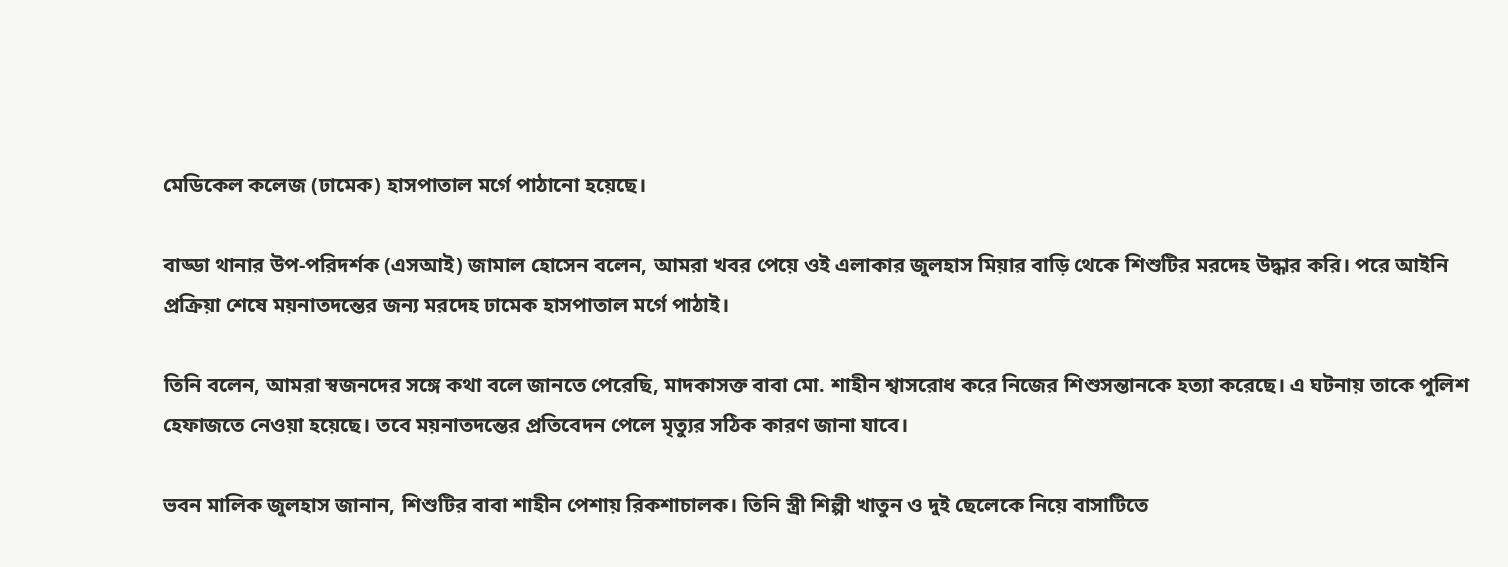মেডিকেল কলেজ (ঢামেক) হাসপাতাল মর্গে পাঠানো হয়েছে।

বাড্ডা থানার উপ-পরিদর্শক (এসআই) জামাল হোসেন বলেন, আমরা খবর পেয়ে ওই এলাকার জুলহাস মিয়ার বাড়ি থেকে শিশুটির মরদেহ উদ্ধার করি। পরে আইনি প্রক্রিয়া শেষে ময়নাতদন্তের জন্য মরদেহ ঢামেক হাসপাতাল মর্গে পাঠাই।

তিনি বলেন, আমরা স্বজনদের সঙ্গে কথা বলে জানতে পেরেছি, মাদকাসক্ত বাবা মো. শাহীন শ্বাসরোধ করে নিজের শিশুসন্তানকে হত্যা করেছে। এ ঘটনায় তাকে পুলিশ হেফাজতে নেওয়া হয়েছে। তবে ময়নাতদন্তের প্রতিবেদন পেলে মৃত্যুর সঠিক কারণ জানা যাবে।

ভবন মালিক জুলহাস জানান, শিশুটির বাবা শাহীন পেশায় রিকশাচালক। তিনি স্ত্রী শিল্পী খাতুন ও দুই ছেলেকে নিয়ে বাসাটিতে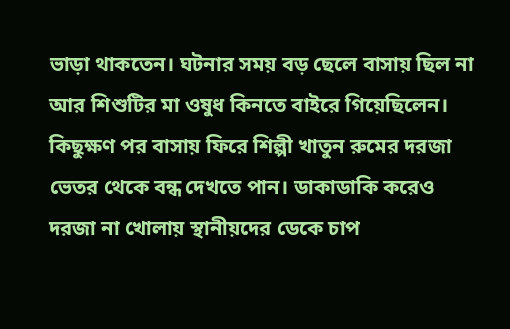ভাড়া থাকতেন। ঘটনার সময় বড় ছেলে বাসায় ছিল না আর শিশুটির মা ওষুধ কিনতে বাইরে গিয়েছিলেন। কিছুক্ষণ পর বাসায় ফিরে শিল্পী খাতুন রুমের দরজা ভেতর থেকে বন্ধ দেখতে পান। ডাকাডাকি করেও দরজা না খোলায় স্থানীয়দের ডেকে চাপ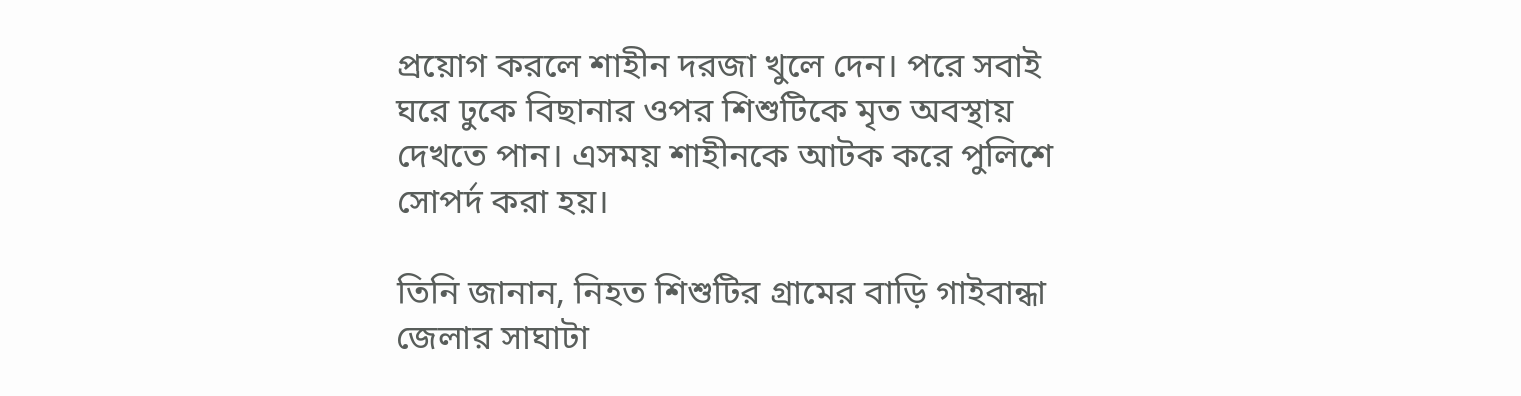প্রয়োগ করলে শাহীন দরজা খুলে দেন। পরে সবাই ঘরে ঢুকে বিছানার ওপর শিশুটিকে মৃত অবস্থায় দেখতে পান। এসময় শাহীনকে আটক করে পুলিশে সোপর্দ করা হয়।

তিনি জানান, নিহত শিশুটির গ্রামের বাড়ি গাইবান্ধা জেলার সাঘাটা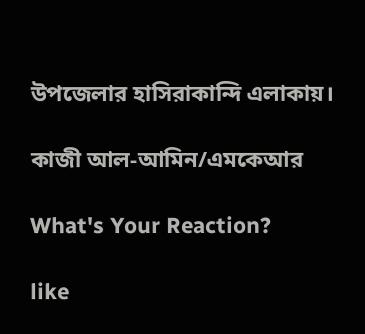উপজেলার হাসিরাকান্দি এলাকায়।

কাজী আল-আমিন/এমকেআর

What's Your Reaction?

like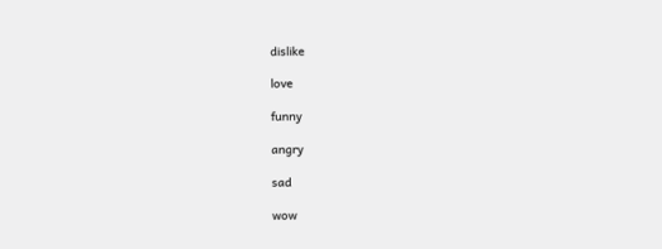dislike

love

funny

angry

sad

wow